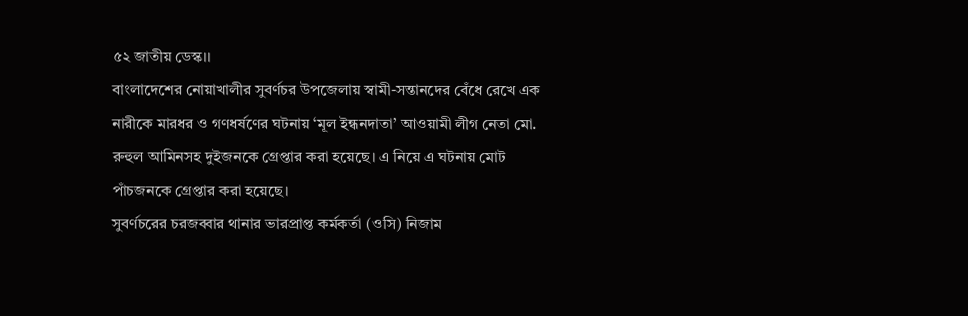৫২ জাতীয় ডেস্ক।।
বাংলাদেশের নোয়াখালীর সুবর্ণচর উপজেলায় স্বামী-সন্তানদের বেঁধে রেখে এক নারীকে মারধর ও গণধর্ষণের ঘটনায় ‘মূল ইন্ধনদাতা’ আওয়ামী লীগ নেতা মো. রুহুল আমিনসহ দুইজনকে গ্রেপ্তার করা হয়েছে। এ নিয়ে এ ঘটনায় মোট পাঁচজনকে গ্রেপ্তার করা হয়েছে।
সুবর্ণচরের চরজব্বার থানার ভারপ্রাপ্ত কর্মকর্তা (ওসি) নিজাম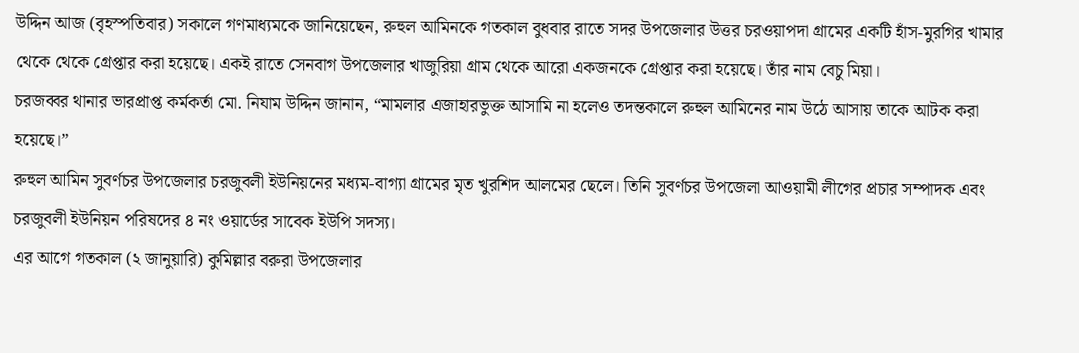উদ্দিন আজ (বৃহস্পতিবার) সকালে গণমাধ্যমকে জানিয়েছেন, রুহুল আমিনকে গতকাল বুধবার রাতে সদর উপজেলার উত্তর চরওয়াপদা গ্রামের একটি হাঁস-মুরগির খামার থেকে থেকে গ্রেপ্তার করা হয়েছে। একই রাতে সেনবাগ উপজেলার খাজুরিয়া গ্রাম থেকে আরো একজনকে গ্রেপ্তার করা হয়েছে। তাঁর নাম বেচু মিয়া।
চরজব্বর থানার ভারপ্রাপ্ত কর্মকর্তা মো. নিযাম উদ্দিন জানান, “মামলার এজাহারভুক্ত আসামি না হলেও তদন্তকালে রুহুল আমিনের নাম উঠে আসায় তাকে আটক করা হয়েছে।”
রুহুল আমিন সুবর্ণচর উপজেলার চরজুবলী ইউনিয়নের মধ্যম-বাগ্যা গ্রামের মৃত খুরশিদ আলমের ছেলে। তিনি সুবর্ণচর উপজেলা আওয়ামী লীগের প্রচার সম্পাদক এবং চরজুবলী ইউনিয়ন পরিষদের ৪ নং ওয়ার্ডের সাবেক ইউপি সদস্য।
এর আগে গতকাল (২ জানুয়ারি) কুমিল্লার বরুরা উপজেলার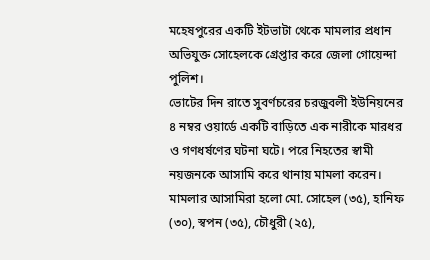মহেষপুরের একটি ইটভাটা থেকে মামলার প্রধান অভিযুক্ত সোহেলকে গ্রেপ্তার করে জেলা গোয়েন্দা পুলিশ।
ভোটের দিন রাতে সুবর্ণচরের চরজুবলী ইউনিয়নের ৪ নম্বর ওয়ার্ডে একটি বাড়িতে এক নারীকে মারধর ও গণধর্ষণের ঘটনা ঘটে। পরে নিহতের স্বামী নয়জনকে আসামি করে থানায় মামলা করেন।
মামলার আসামিরা হলো মো. সোহেল (৩৫), হানিফ (৩০), স্বপন (৩৫), চৌধুরী (২৫),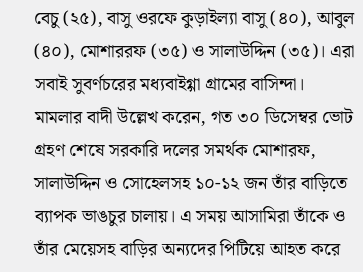বেচু (২৫), বাসু ওরফে কুড়াইল্যা বাসু (৪০), আবুল (৪০), মোশাররফ (৩৫) ও সালাউদ্দিন (৩৫)। এরা সবাই সুবর্ণচরের মধ্যবাইগ্গা গ্রামের বাসিন্দা।
মামলার বাদী উল্লেখ করেন, গত ৩০ ডিসেম্বর ভোট গ্রহণ শেষে সরকারি দলের সমর্থক মোশারফ, সালাউদ্দিন ও সোহেলসহ ১০-১২ জন তাঁর বাড়িতে ব্যাপক ভাঙচুর চালায়। এ সময় আসামিরা তাঁকে ও তাঁর মেয়েসহ বাড়ির অন্যদের পিটিয়ে আহত করে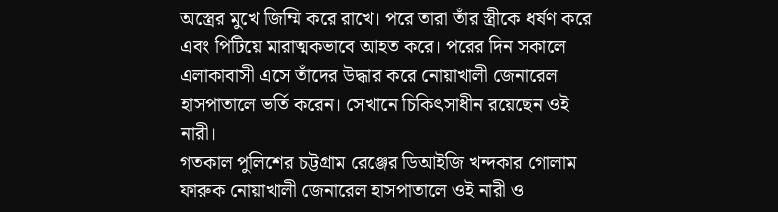অস্ত্রের মুখে জিম্মি করে রাখে। পরে তারা তাঁর স্ত্রীকে ধর্ষণ করে এবং পিটিয়ে মারাত্মকভাবে আহত করে। পরের দিন সকালে এলাকাবাসী এসে তাঁদের উদ্ধার করে নোয়াখালী জেনারেল হাসপাতালে ভর্তি করেন। সেখানে চিকিৎসাধীন রয়েছেন ওই নারী।
গতকাল পুলিশের চট্টগ্রাম রেঞ্জের ডিআইজি খন্দকার গোলাম ফারুক নোয়াখালী জেনারেল হাসপাতালে ওই নারী ও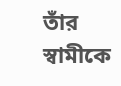তাঁর স্বামীকে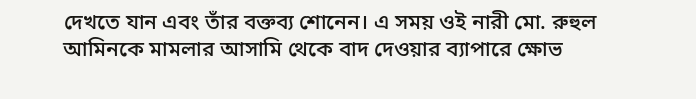দেখতে যান এবং তাঁর বক্তব্য শোনেন। এ সময় ওই নারী মো. রুহুল আমিনকে মামলার আসামি থেকে বাদ দেওয়ার ব্যাপারে ক্ষোভ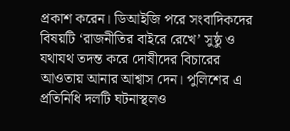প্রকাশ করেন। ডিআইজি পরে সংবাদিকদের বিষয়টি ‘রাজনীতির বাইরে রেখে’ সুষ্ঠু ও যথাযথ তদন্ত করে দোষীদের বিচারের আওতায় আনার আশ্বাস দেন। পুলিশের এ প্রতিনিধি দলটি ঘটনাস্থলও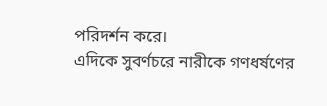পরিদর্শন করে।
এদিকে সুবর্ণচরে নারীকে গণধর্ষণের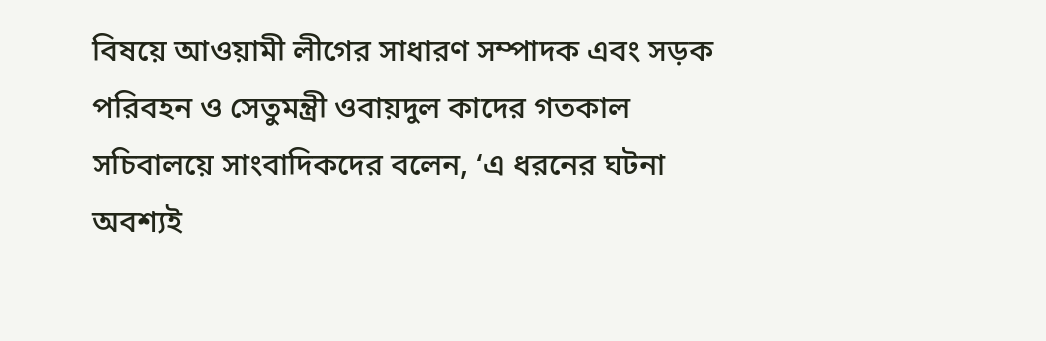বিষয়ে আওয়ামী লীগের সাধারণ সম্পাদক এবং সড়ক পরিবহন ও সেতুমন্ত্রী ওবায়দুল কাদের গতকাল সচিবালয়ে সাংবাদিকদের বলেন, ‘এ ধরনের ঘটনা অবশ্যই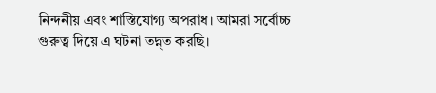নিন্দনীয় এবং শাস্তিযোগ্য অপরাধ। আমরা সর্বোচ্চ গুরুত্ব দিয়ে এ ঘটনা তদ্ন্ত করছি।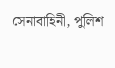সেনাবাহিনী, পুলিশ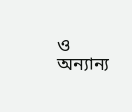ও অন্যান্য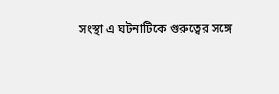সংস্থা এ ঘটনাটিকে গুরুত্বের সঙ্গে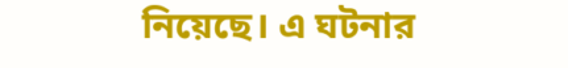নিয়েছে। এ ঘটনার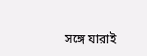সঙ্গে যারাই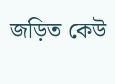জড়িত কেউ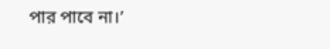পার পাবে না।’